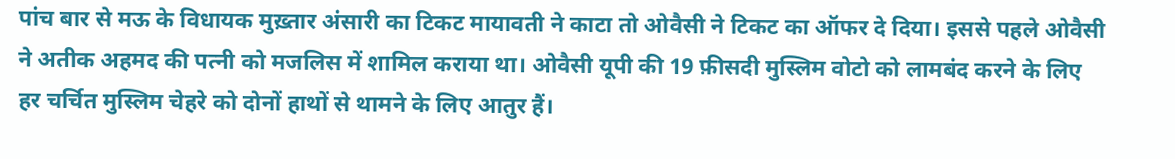पांच बार से मऊ के विधायक मुख़्तार अंसारी का टिकट मायावती ने काटा तो ओवैसी ने टिकट का ऑफर दे दिया। इससे पहले ओवैसी ने अतीक अहमद की पत्नी को मजलिस में शामिल कराया था। ओवैसी यूपी की 19 फ़ीसदी मुस्लिम वोटो को लामबंद करने के लिए हर चर्चित मुस्लिम चेहरे को दोनों हाथों से थामने के लिए आतुर हैं।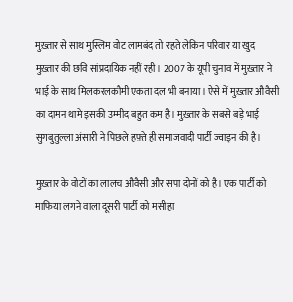मुख़्तार से साथ मुस्लिम वोट लामबंद तो रहते लेकिन परिवार या खुद मुख़्तार की छवि सांप्रदायिक नहीं रही। 2007 के यूपी चुनाव में मुख़्तार ने भाई के साथ मिलकरलकौमी एकता दल भी बनाया। ऐसे में मुख़्तार औवैसी का दामन थामे इसकी उम्मीद बहुत कम है। मुख़्तार के सबसे बड़े भाई सुगबुतुल्ला अंसारी ने पिछले हफ़्ते ही समाजवादी पार्टी ज्वाइन की है।

मुख़्तार के वोटों का लालच औवैसी और सपा दोनों को है। एक पार्टी को माफिया लगने वाला दूसरी पार्टी को मसीहा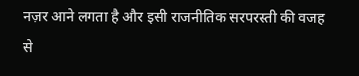नज़र आने लगता है और इसी राजनीतिक सरपरस्ती की वजह से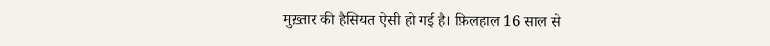मुख़्तार की हैसियत ऐसी हो गई है। फ़िलहाल 16 साल से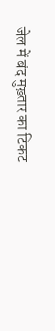जेल में बंद मुख़्तार का टिकट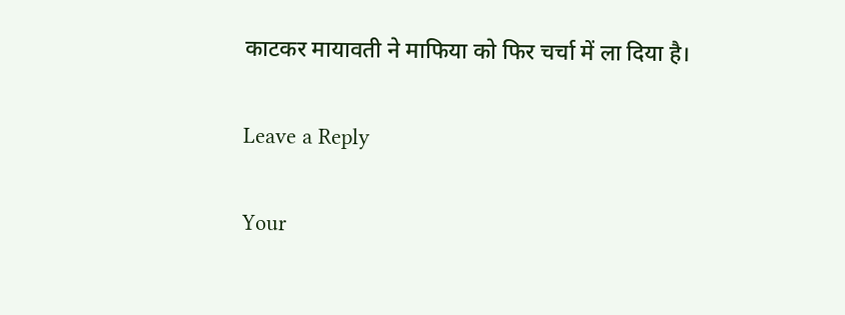काटकर मायावती ने माफिया को फिर चर्चा में ला दिया है।

Leave a Reply

Your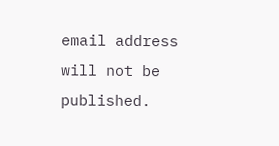email address will not be published.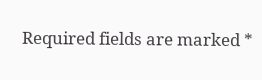Required fields are marked *